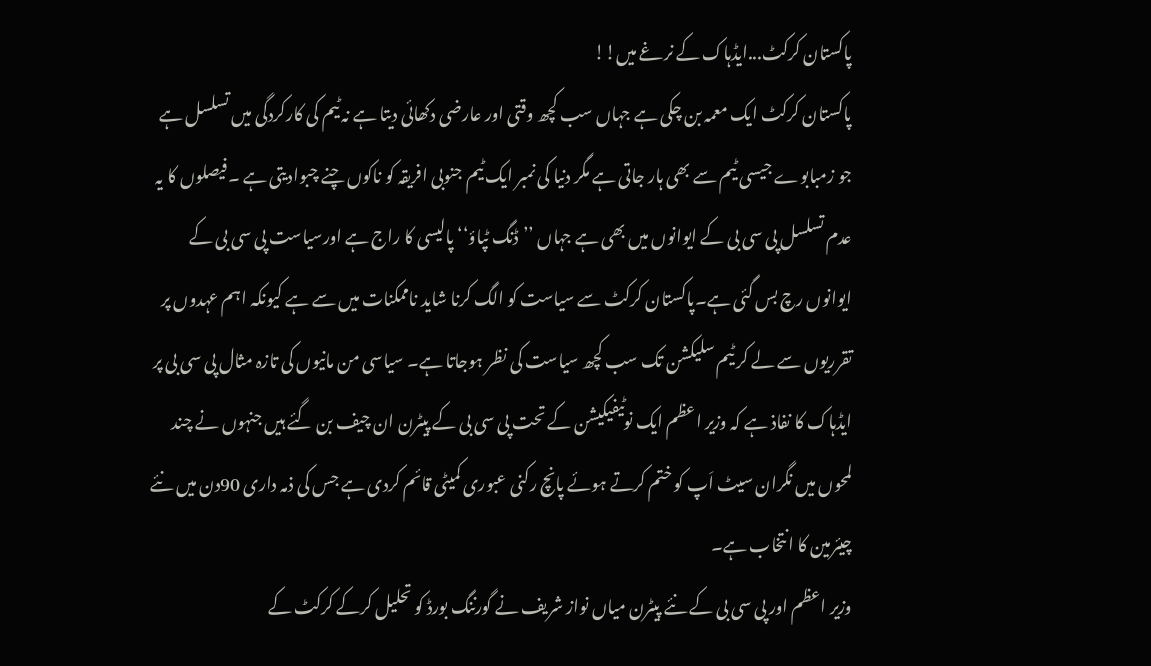پاکستان کرکٹ...ایڈہاک کے نرغے میں!!
پاکستان کرکٹ ایک معمہ بن چکی ہے جہاں سب کچھ وقتی اور عارضی دکھائی دیتا ہے نہ ٹیم کی کارکردگی میں تسلسل ہے جو زمبابوے جیسی ٹیم سے بھی ہار جاتی ہے مگر دنیا کی نمبر ایک ٹیم جنوبی افریقہ کو ناکوں چنے چبوادیتی ہے ۔فیصلوں کا یہ عدم تسلسل پی سی بی کے ایوانوں میں بھی ہے جہاں ’’ڈنگ ٹپاؤ‘‘ پالیسی کا راج ہے اورسیاست پی سی بی کے ایوانوں رچ بس گئی ہے۔پاکستان کرکٹ سے سیاست کو الگ کرنا شاید ناممکنات میں سے ہے کیونکہ اہم عہدوں پر تقرریوں سے لے کر ٹیم سلیکشن تک سب کچھ سیاست کی نظر ہوجاتا ہے۔ سیاسی من مانیوں کی تازہ مثال پی سی بی پر ایڈہاک کا نفاذ ہے کہ وزیر اعظم ایک نوٹیفیکیشن کے تحت پی سی بی کے پیٹرن ان چیف بن گئے ہیں جنہوں نے چند لمحوں میں نگران سیٹ اَپ کو ختم کرتے ہوئے پانچ رکنی عبوری کمیٹی قائم کردی ہے جس کی ذمہ داری 90دن میں نئے چیئرمین کا انتخاب ہے۔
وزیر اعظم اور پی سی بی کے نئے پیٹرن میاں نواز شریف نے گورننگ بورڈ کو تحلیل کرکے کرکٹ کے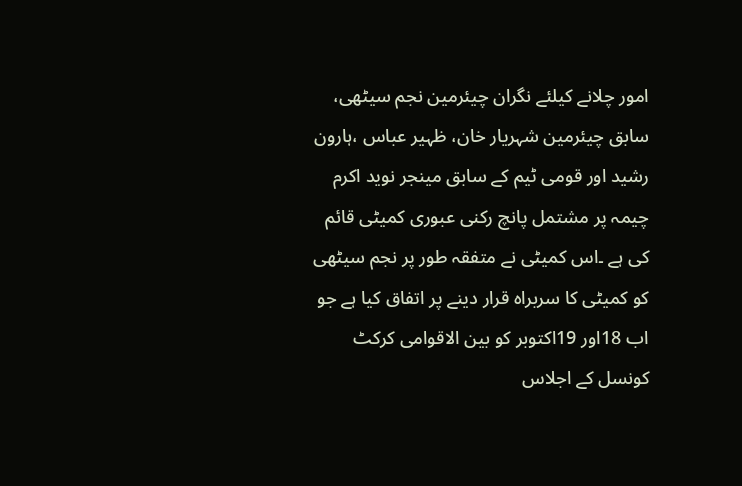امور چلانے کیلئے نگران چیئرمین نجم سیٹھی، سابق چیئرمین شہریار خان، ظہیر عباس ،ہارون رشید اور قومی ٹیم کے سابق مینجر نوید اکرم چیمہ پر مشتمل پانچ رکنی عبوری کمیٹی قائم کی ہے ۔اس کمیٹی نے متفقہ طور پر نجم سیٹھی کو کمیٹی کا سربراہ قرار دینے پر اتفاق کیا ہے جو اب 18اور 19اکتوبر کو بین الاقوامی کرکٹ کونسل کے اجلاس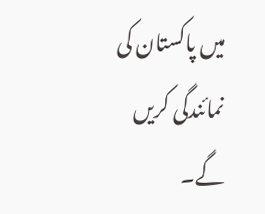میں پاکستان کی نمائندگی کریں گے۔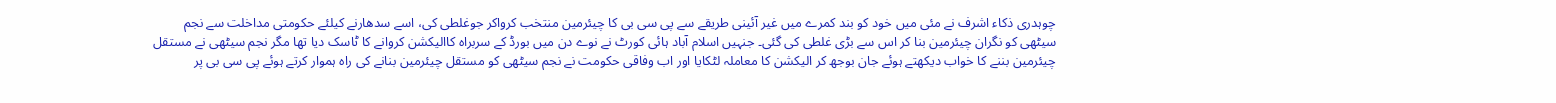چوہدری ذکاء اشرف نے مئی میں خود کو بند کمرے میں غیر آئینی طریقے سے پی سی بی کا چیئرمین منتخب کرواکر جوغلطی کی، اسے سدھارنے کیلئے حکومتی مداخلت سے نجم سیٹھی کو نگران چیئرمین بنا کر اس سے بڑی غلطی کی گئی۔ جنہیں اسلام آباد ہائی کورٹ نے نوے دن میں بورڈ کے سربراہ کاالیکشن کروانے کا ٹاسک دیا تھا مگر نجم سیٹھی نے مستقل چیئرمین بننے کا خواب دیکھتے ہوئے جان بوجھ کر الیکشن کا معاملہ لٹکایا اور اب وفاقی حکومت نے نجم سیٹھی کو مستقل چیئرمین بنانے کی راہ ہموار کرتے ہوئے پی سی بی پر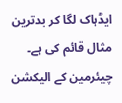ایڈہاک لگا کر بدترین مثال قائم کی ہے۔
چیئرمین کے الیکشن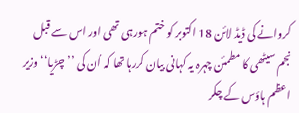کروانے کی ڈیڈ لائن 18 اکتوبر کو ختم ہورہی تھی اور اس سے قبل نجم سیٹھی کا مطمئن چہرہ یہ کہانی بیان کررہا تھا کہ اُن کی ’’چڑیا‘‘ وزیر اعظم ہاؤس کے چکر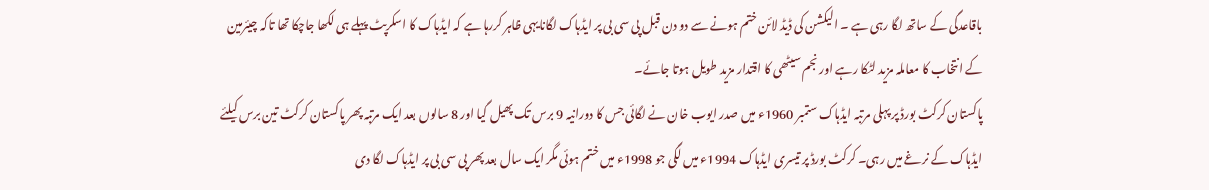باقاعدگی کے ساتھ لگا رہی ہے ۔ الیکشن کی ڈیڈ لائن ختم ہونے سے دو دن قبل پی سی بی پر ایڈہاک لگانایہی ظاہر کررہا ہے کہ ایڈہاک کا اسکرپٹ پہلے ہی لکھا جاچکا تھا تاکہ چیئرمین کے انتخاب کا معاملہ مزید لٹکا رہے اور نجم سیٹھی کا اقتدار مزید طویل ہوتا جائے۔
پاکستان کرکٹ بورڈ پر پہلی مرتبہ ایڈہاک ستمبر 1960ء میں صدر ایوب خان نے لگائی جس کا دورانیہ 9 برس تک پھیل گیا اور 8 سالوں بعد ایک مرتبہ پھر پاکستان کرکٹ تین برس کیلئے ایڈہاک کے نرغے میں رہی۔ کرکٹ بورڈ پر تیسری ایڈہاک 1994ء میں لگی جو 1998ء میں ختم ہوئی مگر ایک سال بعد پھر پی سی بی پر ایڈہاک لگا دی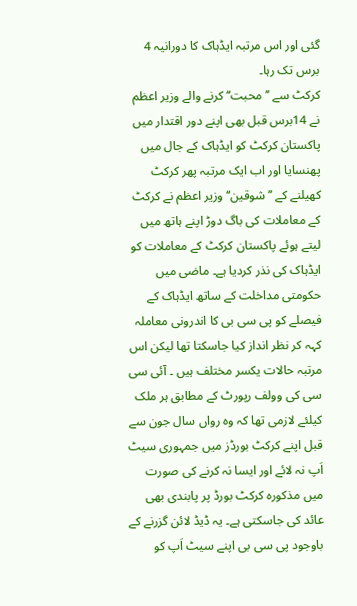گئی اور اس مرتبہ ایڈہاک کا دورانیہ 4 برس تک رہا۔
کرکٹ سے ’’محبت‘‘ کرنے والے وزیر اعظم نے 14برس قبل بھی اپنے دور اقتدار میں پاکستان کرکٹ کو ایڈہاک کے جال میں پھنسایا اور اب ایک مرتبہ پھر کرکٹ کھیلنے کے ’’شوقین‘‘ وزیر اعظم نے کرکٹ کے معاملات کی باگ دوڑ اپنے ہاتھ میں لیتے ہوئے پاکستان کرکٹ کے معاملات کو ایڈہاک کی نذر کردیا ہے۔ ماضی میں حکومتی مداخلت کے ساتھ ایڈہاک کے فیصلے کو پی سی بی کا اندرونی معاملہ کہہ کر نظر انداز کیا جاسکتا تھا لیکن اس مرتبہ حالات یکسر مختلف ہیں ۔ آئی سی سی کی وولف رپورٹ کے مطابق ہر ملک کیلئے لازمی تھا کہ وہ رواں سال جون سے قبل اپنے کرکٹ بورڈز میں جمہوری سیٹ اَپ نہ لائے اور ایسا نہ کرنے کی صورت میں مذکورہ کرکٹ بورڈ پر پابندی بھی عائد کی جاسکتی ہے۔ یہ ڈیڈ لائن گزرنے کے باوجود پی سی بی اپنے سیٹ اَپ کو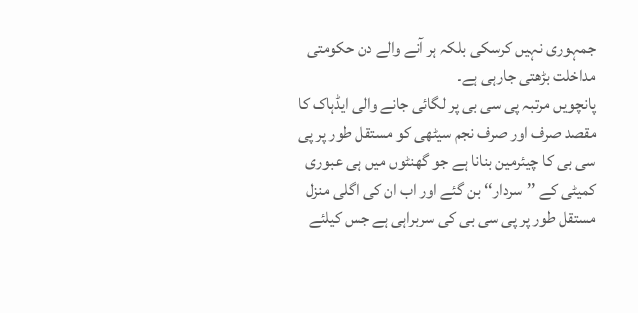جمہوری نہیں کرسکی بلکہ ہر آنے والے دن حکومتی مداخلت بڑھتی جارہی ہے۔
پانچویں مرتبہ پی سی بی پر لگائی جانے والی ایڈہاک کا مقصد صرف اور صرف نجم سیٹھی کو مستقل طور پر پی سی بی کا چیئرمین بنانا ہے جو گھنٹوں میں ہی عبوری کمیٹی کے ’’سردار‘‘ بن گئے اور اب ان کی اگلی منزل مستقل طور پر پی سی بی کی سربراہی ہے جس کیلئے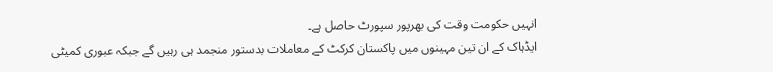انہیں حکومت وقت کی بھرپور سپورٹ حاصل ہے۔
ایڈہاک کے ان تین مہینوں میں پاکستان کرکٹ کے معاملات بدستور منجمد ہی رہیں گے جبکہ عبوری کمیٹی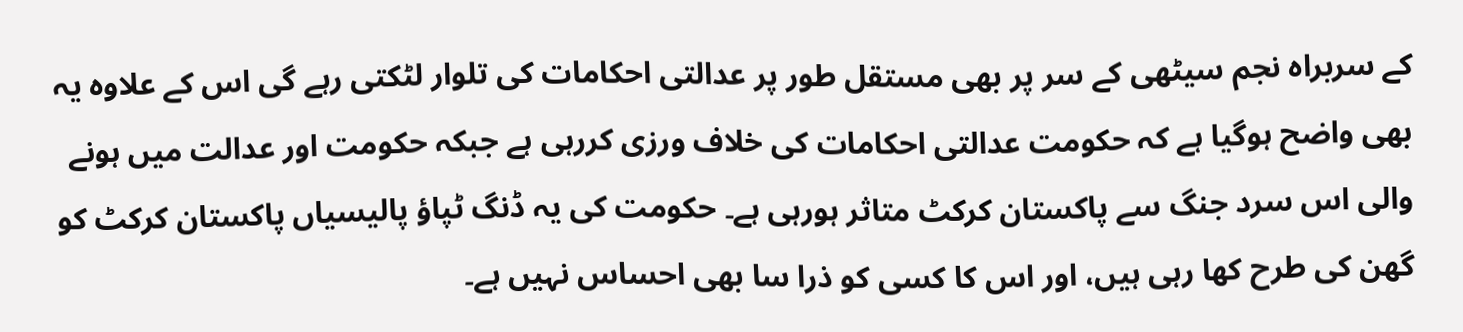کے سربراہ نجم سیٹھی کے سر پر بھی مستقل طور پر عدالتی احکامات کی تلوار لٹکتی رہے گی اس کے علاوہ یہ بھی واضح ہوگیا ہے کہ حکومت عدالتی احکامات کی خلاف ورزی کررہی ہے جبکہ حکومت اور عدالت میں ہونے والی اس سرد جنگ سے پاکستان کرکٹ متاثر ہورہی ہے۔ حکومت کی یہ ڈنگ ٹپاؤ پالیسیاں پاکستان کرکٹ کو گھن کی طرح کھا رہی ہیں، اور اس کا کسی کو ذرا سا بھی احساس نہیں ہے۔